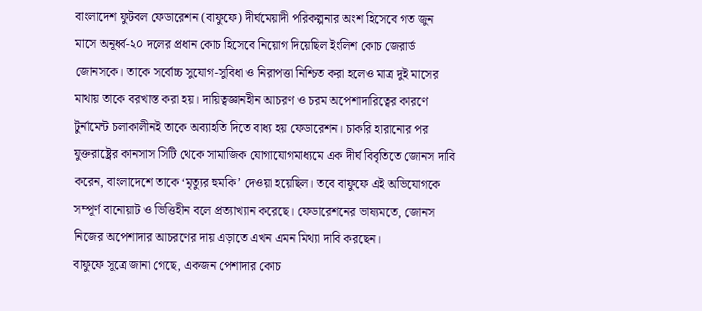বাংলাদেশ ফুটবল ফেডারেশন (বাফুফে) দীর্ঘমেয়াদী পরিকল্পনার অংশ হিসেবে গত জুন মাসে অনূর্ধ্ব-২০ দলের প্রধান কোচ হিসেবে নিয়োগ দিয়েছিল ইংলিশ কোচ জেরার্ড জোনসকে। তাকে সর্বোচ্চ সুযোগ-সুবিধা ও নিরাপত্তা নিশ্চিত করা হলেও মাত্র দুই মাসের মাথায় তাকে বরখাস্ত করা হয়। দায়িত্বজ্ঞানহীন আচরণ ও চরম অপেশাদারিত্বের কারণে টুর্নামেন্ট চলাকালীনই তাকে অব্যাহতি দিতে বাধ্য হয় ফেডারেশন। চাকরি হারানোর পর যুক্তরাষ্ট্রের কানসাস সিটি থেকে সামাজিক যোগাযোগমাধ্যমে এক দীর্ঘ বিবৃতিতে জোনস দাবি করেন, বাংলাদেশে তাকে ‘মৃত্যুর হুমকি’ দেওয়া হয়েছিল। তবে বাফুফে এই অভিযোগকে সম্পূর্ণ বানোয়াট ও ভিত্তিহীন বলে প্রত্যাখ্যান করেছে। ফেডারেশনের ভাষ্যমতে, জোনস নিজের অপেশাদার আচরণের দায় এড়াতে এখন এমন মিথ্যা দাবি করছেন।
বাফুফে সূত্রে জানা গেছে, একজন পেশাদার কোচ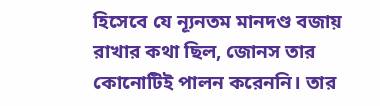হিসেবে যে ন্যূনতম মানদণ্ড বজায় রাখার কথা ছিল, জোনস তার কোনোটিই পালন করেননি। তার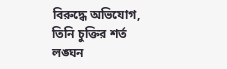বিরুদ্ধে অভিযোগ, তিনি চুক্তির শর্ত লঙ্ঘন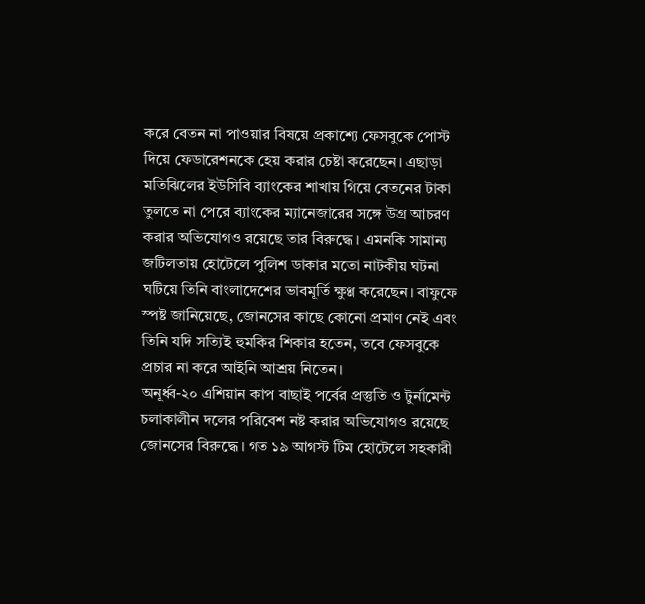করে বেতন না পাওয়ার বিষয়ে প্রকাশ্যে ফেসবুকে পোস্ট দিয়ে ফেডারেশনকে হেয় করার চেষ্টা করেছেন। এছাড়া মতিঝিলের ইউসিবি ব্যাংকের শাখায় গিয়ে বেতনের টাকা তুলতে না পেরে ব্যাংকের ম্যানেজারের সঙ্গে উগ্র আচরণ করার অভিযোগও রয়েছে তার বিরুদ্ধে। এমনকি সামান্য জটিলতায় হোটেলে পুলিশ ডাকার মতো নাটকীয় ঘটনা ঘটিয়ে তিনি বাংলাদেশের ভাবমূর্তি ক্ষুণ্ণ করেছেন। বাফুফে স্পষ্ট জানিয়েছে, জোনসের কাছে কোনো প্রমাণ নেই এবং তিনি যদি সত্যিই হুমকির শিকার হতেন, তবে ফেসবুকে প্রচার না করে আইনি আশ্রয় নিতেন।
অনূর্ধ্ব-২০ এশিয়ান কাপ বাছাই পর্বের প্রস্তুতি ও টুর্নামেন্ট চলাকালীন দলের পরিবেশ নষ্ট করার অভিযোগও রয়েছে জোনসের বিরুদ্ধে। গত ১৯ আগস্ট টিম হোটেলে সহকারী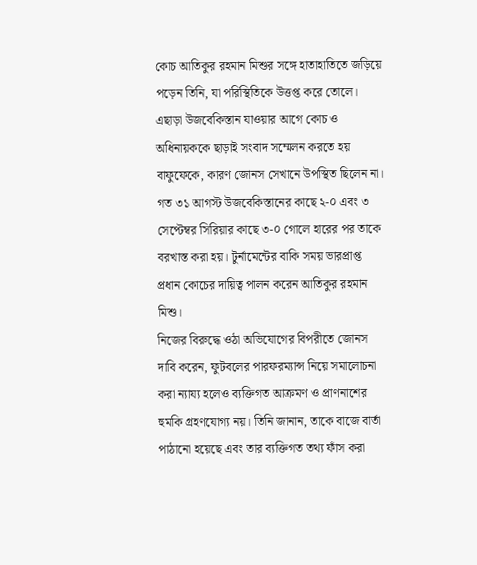কোচ আতিকুর রহমান মিশুর সঙ্গে হাতাহাতিতে জড়িয়ে পড়েন তিনি, যা পরিস্থিতিকে উত্তপ্ত করে তোলে। এছাড়া উজবেকিস্তান যাওয়ার আগে কোচ ও অধিনায়ককে ছাড়াই সংবাদ সম্মেলন করতে হয় বাফুফেকে, কারণ জোনস সেখানে উপস্থিত ছিলেন না। গত ৩১ আগস্ট উজবেকিস্তানের কাছে ২-০ এবং ৩ সেপ্টেম্বর সিরিয়ার কাছে ৩-০ গোলে হারের পর তাকে বরখাস্ত করা হয়। টুর্নামেন্টের বাকি সময় ভারপ্রাপ্ত প্রধান কোচের দায়িত্ব পালন করেন আতিকুর রহমান মিশু।
নিজের বিরুদ্ধে ওঠা অভিযোগের বিপরীতে জোনস দাবি করেন, ফুটবলের পারফরম্যান্স নিয়ে সমালোচনা করা ন্যায্য হলেও ব্যক্তিগত আক্রমণ ও প্রাণনাশের হুমকি গ্রহণযোগ্য নয়। তিনি জানান, তাকে বাজে বার্তা পাঠানো হয়েছে এবং তার ব্যক্তিগত তথ্য ফাঁস করা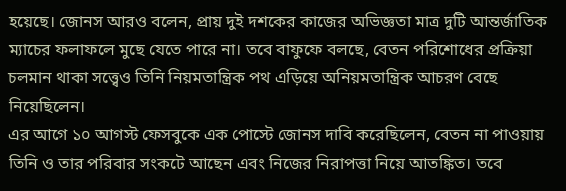হয়েছে। জোনস আরও বলেন, প্রায় দুই দশকের কাজের অভিজ্ঞতা মাত্র দুটি আন্তর্জাতিক ম্যাচের ফলাফলে মুছে যেতে পারে না। তবে বাফুফে বলছে, বেতন পরিশোধের প্রক্রিয়া চলমান থাকা সত্ত্বেও তিনি নিয়মতান্ত্রিক পথ এড়িয়ে অনিয়মতান্ত্রিক আচরণ বেছে নিয়েছিলেন।
এর আগে ১০ আগস্ট ফেসবুকে এক পোস্টে জোনস দাবি করেছিলেন, বেতন না পাওয়ায় তিনি ও তার পরিবার সংকটে আছেন এবং নিজের নিরাপত্তা নিয়ে আতঙ্কিত। তবে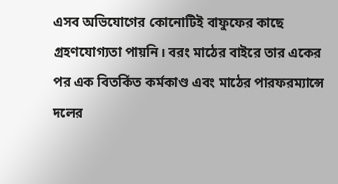এসব অভিযোগের কোনোটিই বাফুফের কাছে গ্রহণযোগ্যতা পায়নি। বরং মাঠের বাইরে তার একের পর এক বিতর্কিত কর্মকাণ্ড এবং মাঠের পারফরম্যান্সে দলের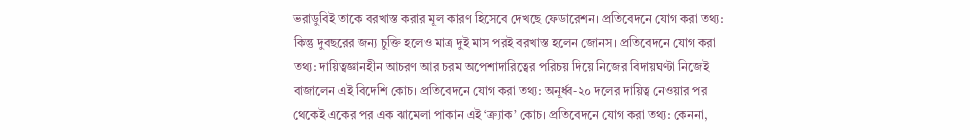ভরাডুবিই তাকে বরখাস্ত করার মূল কারণ হিসেবে দেখছে ফেডারেশন। প্রতিবেদনে যোগ করা তথ্য: কিন্তু দুবছরের জন্য চুক্তি হলেও মাত্র দুই মাস পরই বরখাস্ত হলেন জোনস। প্রতিবেদনে যোগ করা তথ্য: দায়িত্বজ্ঞানহীন আচরণ আর চরম অপেশাদারিত্বের পরিচয় দিয়ে নিজের বিদায়ঘণ্টা নিজেই বাজালেন এই বিদেশি কোচ। প্রতিবেদনে যোগ করা তথ্য: অনূর্ধ্ব-২০ দলের দায়িত্ব নেওয়ার পর থেকেই একের পর এক ঝামেলা পাকান এই ‘ক্র্যাক’ কোচ। প্রতিবেদনে যোগ করা তথ্য: কেননা,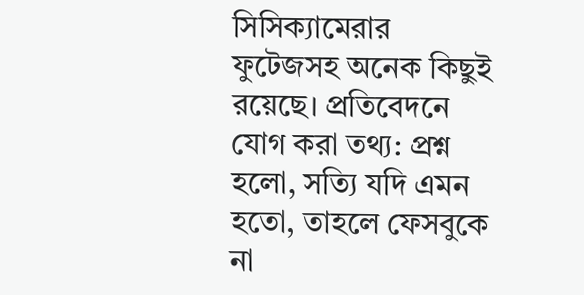সিসিক্যামেরার ফুটেজসহ অনেক কিছুই রয়েছে। প্রতিবেদনে যোগ করা তথ্য: প্রশ্ন হলো, সত্যি যদি এমন হতো, তাহলে ফেসবুকে না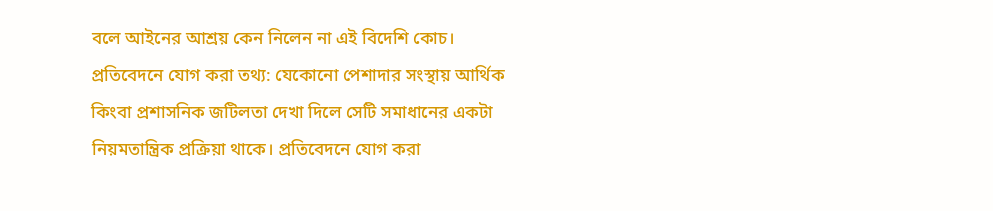বলে আইনের আশ্রয় কেন নিলেন না এই বিদেশি কোচ। প্রতিবেদনে যোগ করা তথ্য: যেকোনো পেশাদার সংস্থায় আর্থিক কিংবা প্রশাসনিক জটিলতা দেখা দিলে সেটি সমাধানের একটা নিয়মতান্ত্রিক প্রক্রিয়া থাকে। প্রতিবেদনে যোগ করা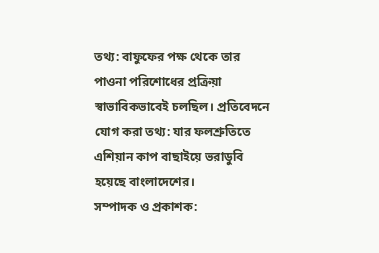তথ্য: বাফুফের পক্ষ থেকে তার পাওনা পরিশোধের প্রক্রিয়া স্বাভাবিকভাবেই চলছিল। প্রতিবেদনে যোগ করা তথ্য: যার ফলশ্রুতিতে এশিয়ান কাপ বাছাইয়ে ভরাডুবি হয়েছে বাংলাদেশের।
সম্পাদক ও প্রকাশক: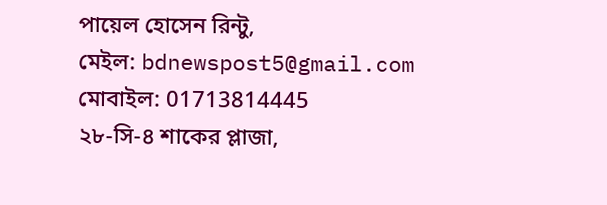পায়েল হোসেন রিন্টু,
মেইল: bdnewspost5@gmail.com
মোবাইল: 01713814445
২৮-সি-৪ শাকের প্লাজা,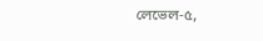লেভেল-৫,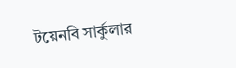টয়েনবি সার্কুলার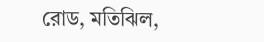রোড, মতিঝিল,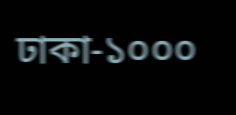ঢাকা-১০০০